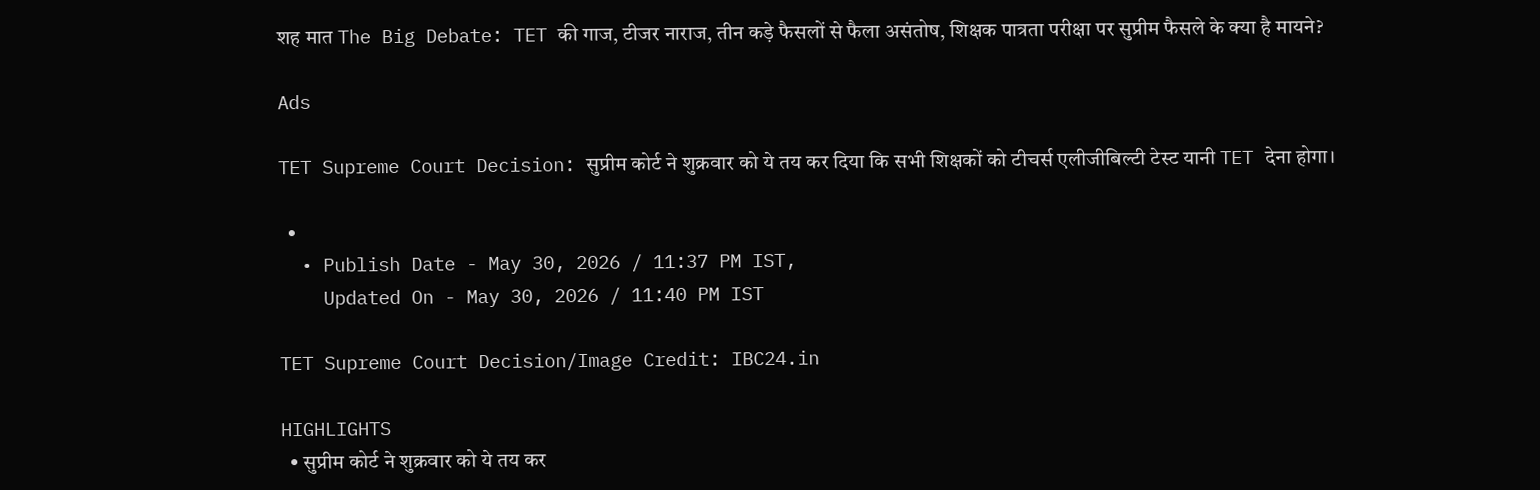शह मात The Big Debate: TET की गाज, टीजर नाराज, तीन कड़े फैसलों से फैला असंतोष, शिक्षक पात्रता परीक्षा पर सुप्रीम फैसले के क्या है मायने?

Ads

TET Supreme Court Decision: सुप्रीम कोर्ट ने शुक्रवार को ये तय कर दिया कि सभी शिक्षकों को टीचर्स एलीजीबिल्टी टेस्ट यानी TET देना होगा।

  •
  • Publish Date - May 30, 2026 / 11:37 PM IST,
    Updated On - May 30, 2026 / 11:40 PM IST

TET Supreme Court Decision/Image Credit: IBC24.in

HIGHLIGHTS
  • सुप्रीम कोर्ट ने शुक्रवार को ये तय कर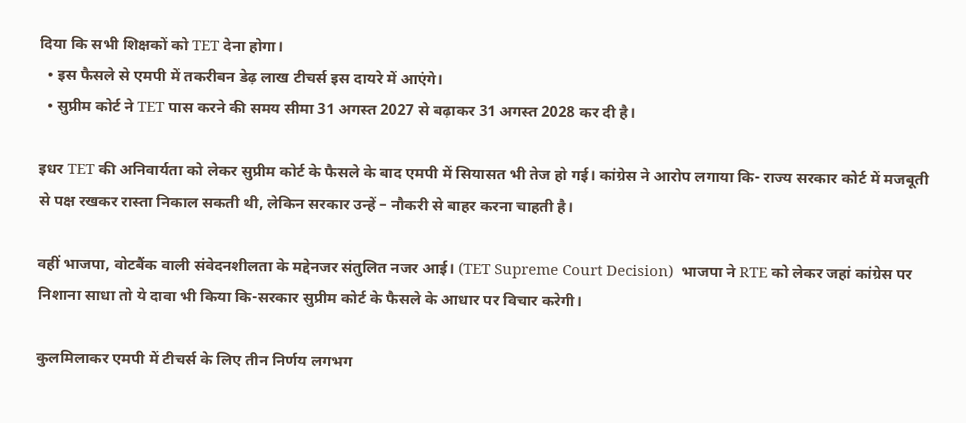दिया कि सभी शिक्षकों को TET देना होगा।
  • इस फैसले से एमपी में तकरीबन डेढ़ लाख टीचर्स इस दायरे में आएंगे।
  • सुप्रीम कोर्ट ने TET पास करने की समय सीमा 31 अगस्त 2027 से बढ़ाकर 31 अगस्त 2028 कर दी है।

इधर TET की अनिवार्यता को लेकर सुप्रीम कोर्ट के फैसले के बाद एमपी में सियासत भी तेज हो गई। कांग्रेस ने आरोप लगाया कि- राज्य सरकार कोर्ट में मजबूती से पक्ष रखकर रास्ता निकाल सकती थी, लेकिन सरकार उन्हें – नौकरी से बाहर करना चाहती है।

वहीं भाजपा, वोटबैंक वाली संवेदनशीलता के मद्देनजर संतुलित नजर आई। (TET Supreme Court Decision)  भाजपा ने RTE को लेकर जहां कांग्रेस पर निशाना साधा तो ये दावा भी किया कि-सरकार सुप्रीम कोर्ट के फैसले के आधार पर विचार करेगी।

कुलमिलाकर एमपी में टीचर्स के लिए तीन निर्णय लगभग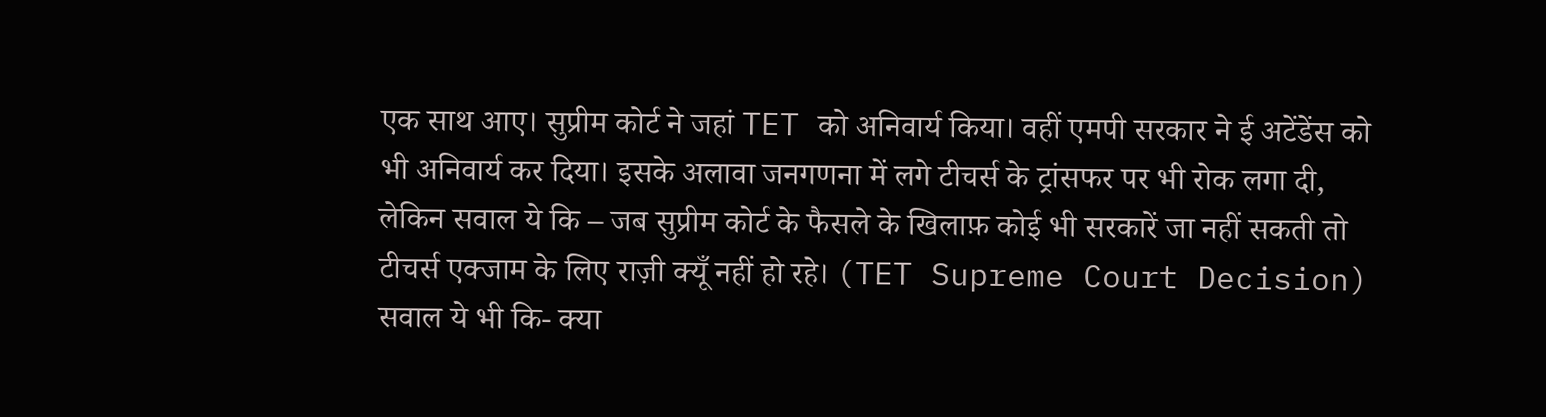एक साथ आए। सुप्रीम कोर्ट ने जहां TET को अनिवार्य किया। वहीं एमपी सरकार ने ई अटेंडेंस को भी अनिवार्य कर दिया। इसके अलावा जनगणना में लगे टीचर्स के ट्रांसफर पर भी रोक लगा दी, लेकिन सवाल ये कि – जब सुप्रीम कोर्ट के फैसले के खिलाफ़ कोई भी सरकारें जा नहीं सकती तो टीचर्स एक्जाम के लिए राज़ी क्यूँ नहीं हो रहे। (TET Supreme Court Decision)  सवाल ये भी कि- क्या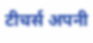टीचर्स अपनी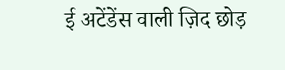ई अटेंडेंस वाली ज़िद छोड़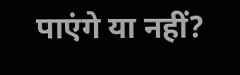पाएंगे या नहीं?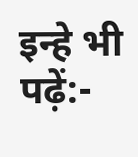इन्हे भी पढ़ें:-